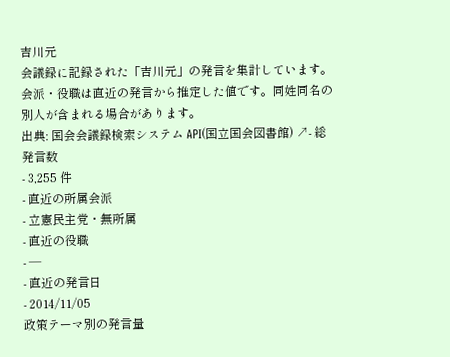吉川元
会議録に記録された「吉川元」の発言を集計しています。会派・役職は直近の発言から推定した値です。同姓同名の別人が含まれる場合があります。
出典: 国会会議録検索システム API(国立国会図書館) ↗- 総発言数
- 3,255 件
- 直近の所属会派
- 立憲民主党・無所属
- 直近の役職
- —
- 直近の発言日
- 2014/11/05
政策テーマ別の発言量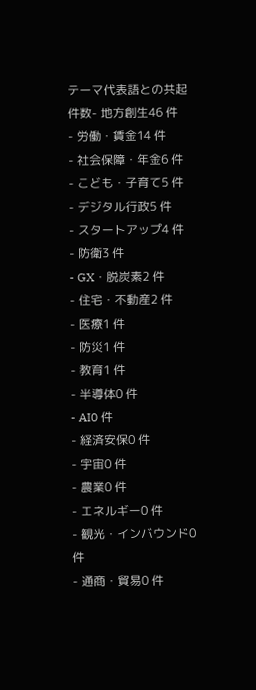テーマ代表語との共起件数- 地方創生46 件
- 労働・賃金14 件
- 社会保障・年金6 件
- こども・子育て5 件
- デジタル行政5 件
- スタートアップ4 件
- 防衛3 件
- GX・脱炭素2 件
- 住宅・不動産2 件
- 医療1 件
- 防災1 件
- 教育1 件
- 半導体0 件
- AI0 件
- 経済安保0 件
- 宇宙0 件
- 農業0 件
- エネルギー0 件
- 観光・インバウンド0 件
- 通商・貿易0 件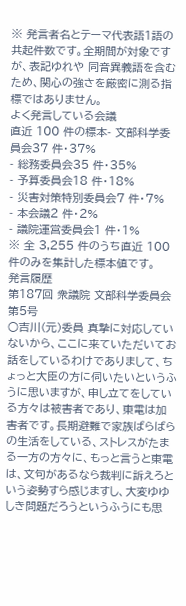※ 発言者名とテーマ代表語1語の共起件数です。全期間が対象ですが、表記ゆれや 同音異義語を含むため、関心の強さを厳密に測る指標ではありません。
よく発言している会議
直近 100 件の標本- 文部科学委員会37 件・37%
- 総務委員会35 件・35%
- 予算委員会18 件・18%
- 災害対策特別委員会7 件・7%
- 本会議2 件・2%
- 議院運営委員会1 件・1%
※ 全 3,255 件のうち直近 100 件のみを集計した標本値です。
発言履歴
第187回 衆議院 文部科学委員会 第5号
○吉川(元)委員 真摯に対応していないから、ここに来ていただいてお話をしているわけでありまして、ちょっと大臣の方に伺いたいというふうに思いますが、申し立てをしている方々は被害者であり、東電は加害者です。長期避難で家族ばらばらの生活をしている、ストレスがたまる一方の方々に、もっと言うと東電は、文句があるなら裁判に訴えろという姿勢すら感じますし、大変ゆゆしき問題だろうというふうにも思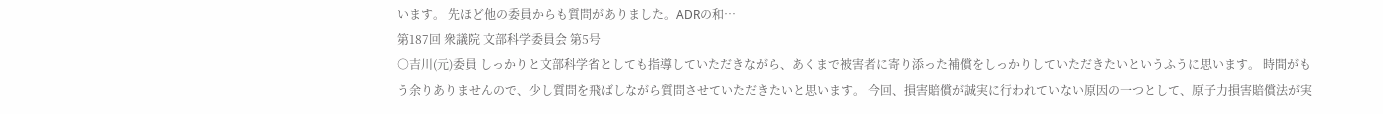います。 先ほど他の委員からも質問がありました。ADRの和…
第187回 衆議院 文部科学委員会 第5号
○吉川(元)委員 しっかりと文部科学省としても指導していただきながら、あくまで被害者に寄り添った補償をしっかりしていただきたいというふうに思います。 時間がもう余りありませんので、少し質問を飛ばしながら質問させていただきたいと思います。 今回、損害賠償が誠実に行われていない原因の一つとして、原子力損害賠償法が実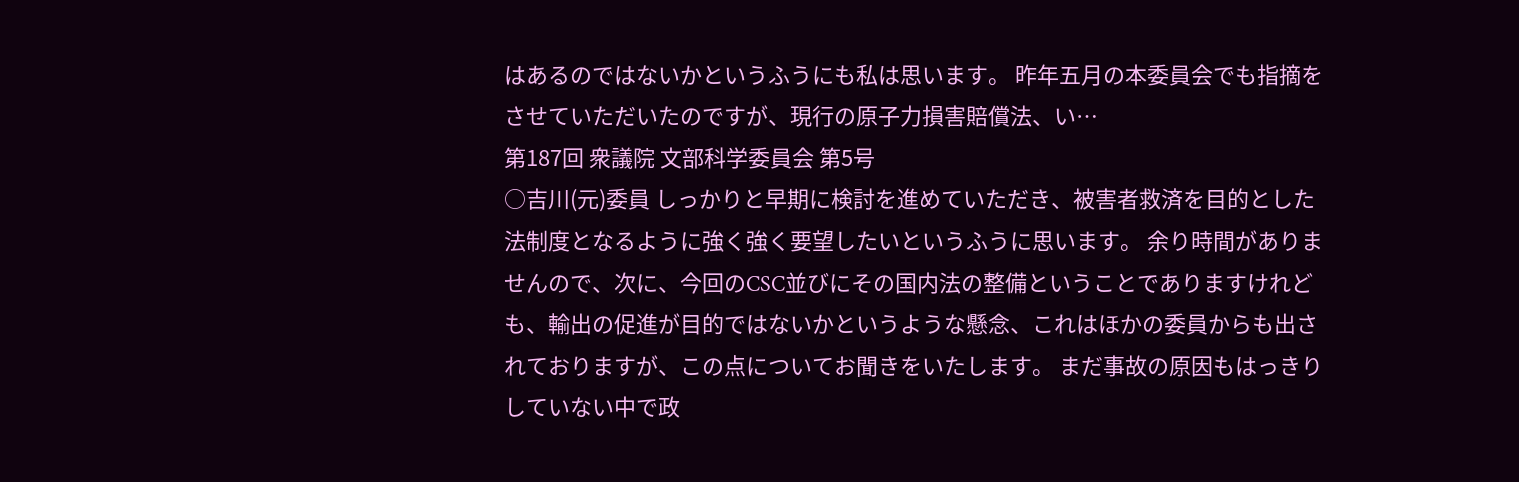はあるのではないかというふうにも私は思います。 昨年五月の本委員会でも指摘をさせていただいたのですが、現行の原子力損害賠償法、い…
第187回 衆議院 文部科学委員会 第5号
○吉川(元)委員 しっかりと早期に検討を進めていただき、被害者救済を目的とした法制度となるように強く強く要望したいというふうに思います。 余り時間がありませんので、次に、今回のCSC並びにその国内法の整備ということでありますけれども、輸出の促進が目的ではないかというような懸念、これはほかの委員からも出されておりますが、この点についてお聞きをいたします。 まだ事故の原因もはっきりしていない中で政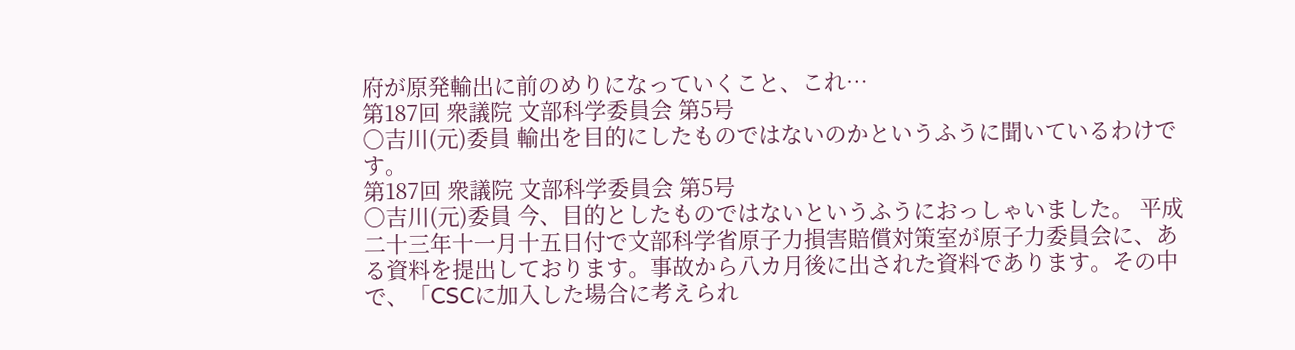府が原発輸出に前のめりになっていくこと、これ…
第187回 衆議院 文部科学委員会 第5号
○吉川(元)委員 輸出を目的にしたものではないのかというふうに聞いているわけです。
第187回 衆議院 文部科学委員会 第5号
○吉川(元)委員 今、目的としたものではないというふうにおっしゃいました。 平成二十三年十一月十五日付で文部科学省原子力損害賠償対策室が原子力委員会に、ある資料を提出しております。事故から八カ月後に出された資料であります。その中で、「CSCに加入した場合に考えられ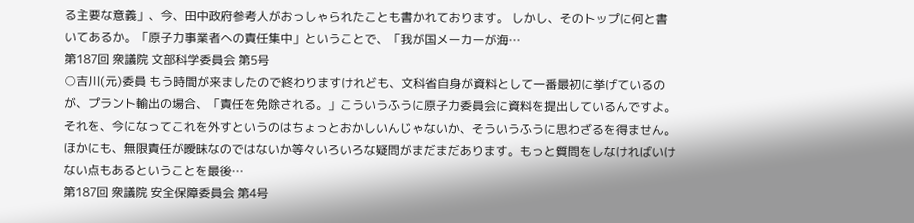る主要な意義」、今、田中政府参考人がおっしゃられたことも書かれております。 しかし、そのトップに何と書いてあるか。「原子力事業者への責任集中」ということで、「我が国メーカーが海…
第187回 衆議院 文部科学委員会 第5号
○吉川(元)委員 もう時間が来ましたので終わりますけれども、文科省自身が資料として一番最初に挙げているのが、プラント輸出の場合、「責任を免除される。」こういうふうに原子力委員会に資料を提出しているんですよ。それを、今になってこれを外すというのはちょっとおかしいんじゃないか、そういうふうに思わざるを得ません。 ほかにも、無限責任が曖昧なのではないか等々いろいろな疑問がまだまだあります。もっと質問をしなければいけない点もあるということを最後…
第187回 衆議院 安全保障委員会 第4号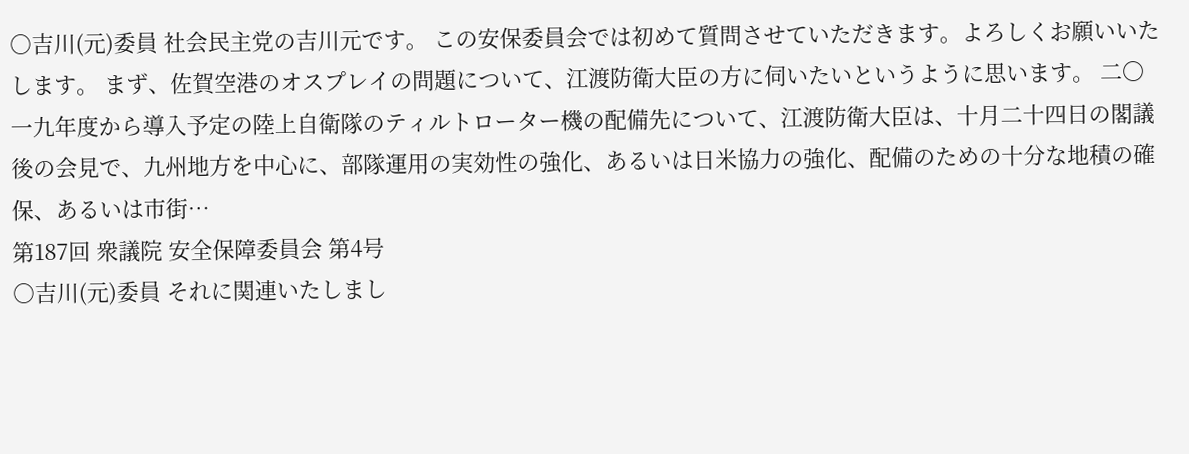○吉川(元)委員 社会民主党の吉川元です。 この安保委員会では初めて質問させていただきます。よろしくお願いいたします。 まず、佐賀空港のオスプレイの問題について、江渡防衛大臣の方に伺いたいというように思います。 二〇一九年度から導入予定の陸上自衛隊のティルトローター機の配備先について、江渡防衛大臣は、十月二十四日の閣議後の会見で、九州地方を中心に、部隊運用の実効性の強化、あるいは日米協力の強化、配備のための十分な地積の確保、あるいは市街…
第187回 衆議院 安全保障委員会 第4号
○吉川(元)委員 それに関連いたしまし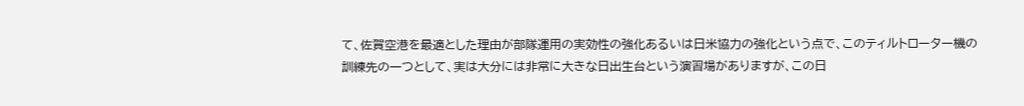て、佐賀空港を最適とした理由が部隊運用の実効性の強化あるいは日米協力の強化という点で、このティルトローター機の訓練先の一つとして、実は大分には非常に大きな日出生台という演習場がありますが、この日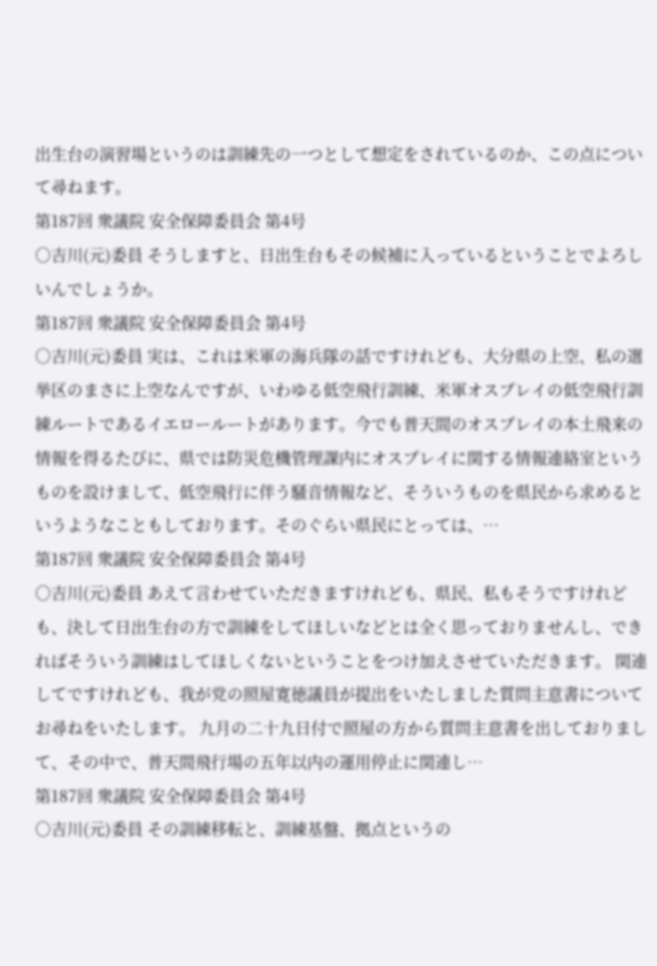出生台の演習場というのは訓練先の一つとして想定をされているのか、この点について尋ねます。
第187回 衆議院 安全保障委員会 第4号
○吉川(元)委員 そうしますと、日出生台もその候補に入っているということでよろしいんでしょうか。
第187回 衆議院 安全保障委員会 第4号
○吉川(元)委員 実は、これは米軍の海兵隊の話ですけれども、大分県の上空、私の選挙区のまさに上空なんですが、いわゆる低空飛行訓練、米軍オスプレイの低空飛行訓練ルートであるイエロールートがあります。今でも普天間のオスプレイの本土飛来の情報を得るたびに、県では防災危機管理課内にオスプレイに関する情報連絡室というものを設けまして、低空飛行に伴う騒音情報など、そういうものを県民から求めるというようなこともしております。そのぐらい県民にとっては、…
第187回 衆議院 安全保障委員会 第4号
○吉川(元)委員 あえて言わせていただきますけれども、県民、私もそうですけれども、決して日出生台の方で訓練をしてほしいなどとは全く思っておりませんし、できればそういう訓練はしてほしくないということをつけ加えさせていただきます。 関連してですけれども、我が党の照屋寛徳議員が提出をいたしました質問主意書についてお尋ねをいたします。 九月の二十九日付で照屋の方から質問主意書を出しておりまして、その中で、普天間飛行場の五年以内の運用停止に関連し…
第187回 衆議院 安全保障委員会 第4号
○吉川(元)委員 その訓練移転と、訓練基盤、拠点というの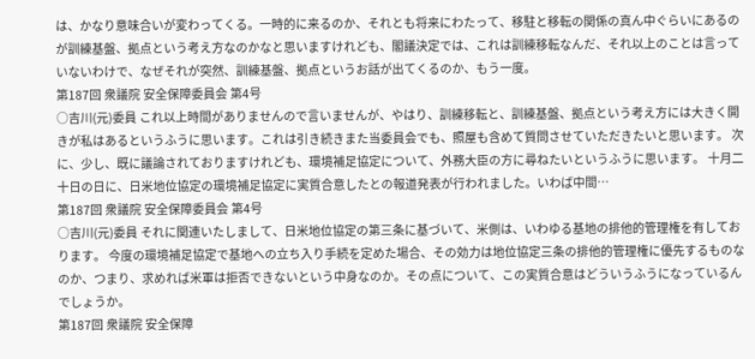は、かなり意味合いが変わってくる。一時的に来るのか、それとも将来にわたって、移駐と移転の関係の真ん中ぐらいにあるのが訓練基盤、拠点という考え方なのかなと思いますけれども、閣議決定では、これは訓練移転なんだ、それ以上のことは言っていないわけで、なぜそれが突然、訓練基盤、拠点というお話が出てくるのか、もう一度。
第187回 衆議院 安全保障委員会 第4号
○吉川(元)委員 これ以上時間がありませんので言いませんが、やはり、訓練移転と、訓練基盤、拠点という考え方には大きく開きが私はあるというふうに思います。これは引き続きまた当委員会でも、照屋も含めて質問させていただきたいと思います。 次に、少し、既に議論されておりますけれども、環境補足協定について、外務大臣の方に尋ねたいというふうに思います。 十月二十日の日に、日米地位協定の環境補足協定に実質合意したとの報道発表が行われました。いわば中間…
第187回 衆議院 安全保障委員会 第4号
○吉川(元)委員 それに関連いたしまして、日米地位協定の第三条に基づいて、米側は、いわゆる基地の排他的管理権を有しております。 今度の環境補足協定で基地への立ち入り手続を定めた場合、その効力は地位協定三条の排他的管理権に優先するものなのか、つまり、求めれば米軍は拒否できないという中身なのか。その点について、この実質合意はどういうふうになっているんでしょうか。
第187回 衆議院 安全保障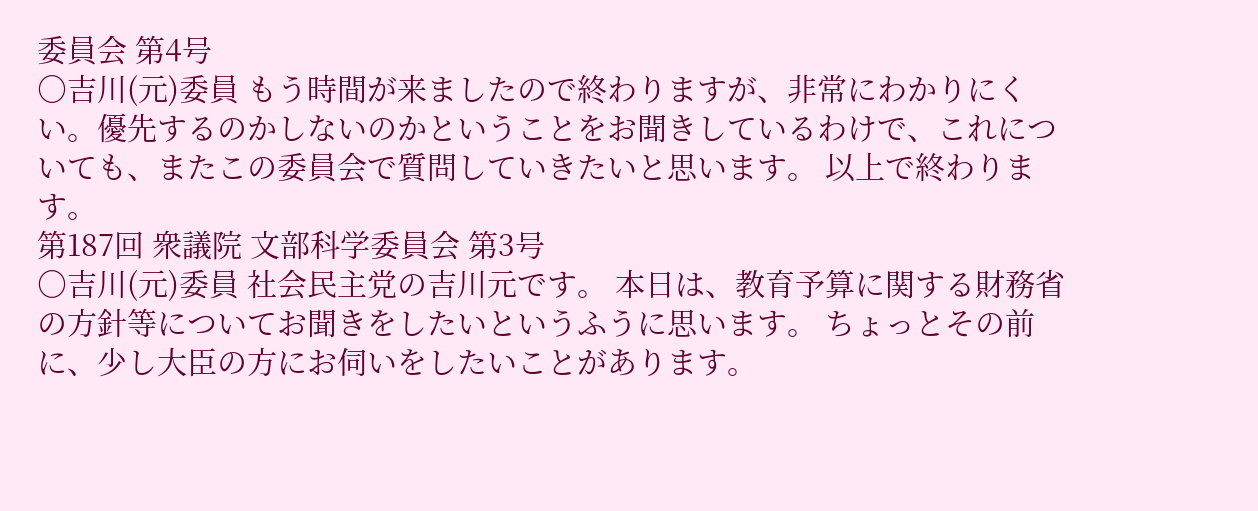委員会 第4号
○吉川(元)委員 もう時間が来ましたので終わりますが、非常にわかりにくい。優先するのかしないのかということをお聞きしているわけで、これについても、またこの委員会で質問していきたいと思います。 以上で終わります。
第187回 衆議院 文部科学委員会 第3号
○吉川(元)委員 社会民主党の吉川元です。 本日は、教育予算に関する財務省の方針等についてお聞きをしたいというふうに思います。 ちょっとその前に、少し大臣の方にお伺いをしたいことがあります。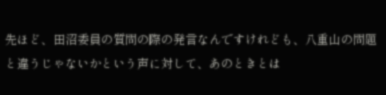先ほど、田沼委員の質問の際の発言なんですけれども、八重山の問題と違うじゃないかという声に対して、あのときとは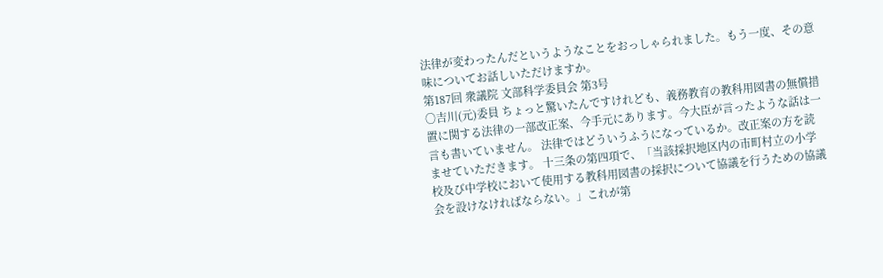法律が変わったんだというようなことをおっしゃられました。もう一度、その意味についてお話しいただけますか。
第187回 衆議院 文部科学委員会 第3号
○吉川(元)委員 ちょっと驚いたんですけれども、義務教育の教科用図書の無償措置に関する法律の一部改正案、今手元にあります。今大臣が言ったような話は一言も書いていません。 法律ではどういうふうになっているか。改正案の方を読ませていただきます。 十三条の第四項で、「当該採択地区内の市町村立の小学校及び中学校において使用する教科用図書の採択について協議を行うための協議会を設けなければならない。」これが第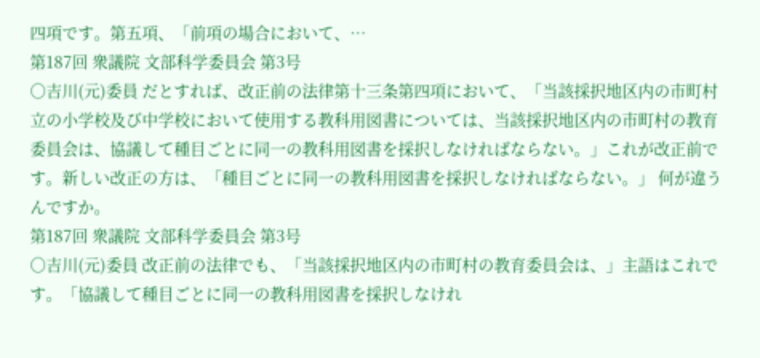四項です。第五項、「前項の場合において、…
第187回 衆議院 文部科学委員会 第3号
○吉川(元)委員 だとすれば、改正前の法律第十三条第四項において、「当該採択地区内の市町村立の小学校及び中学校において使用する教科用図書については、当該採択地区内の市町村の教育委員会は、協議して種目ごとに同一の教科用図書を採択しなければならない。」これが改正前です。新しい改正の方は、「種目ごとに同一の教科用図書を採択しなければならない。」 何が違うんですか。
第187回 衆議院 文部科学委員会 第3号
○吉川(元)委員 改正前の法律でも、「当該採択地区内の市町村の教育委員会は、」主語はこれです。「協議して種目ごとに同一の教科用図書を採択しなけれ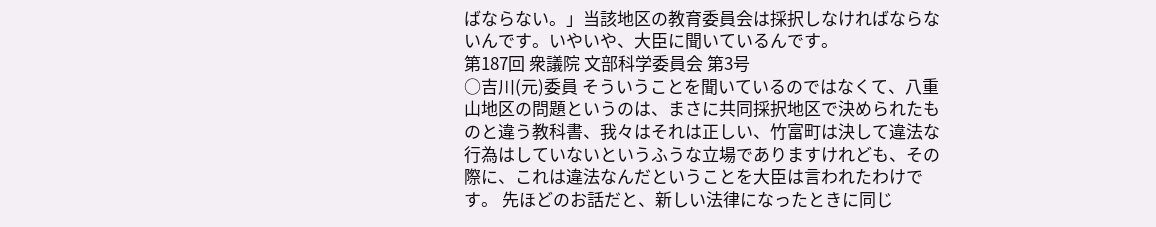ばならない。」当該地区の教育委員会は採択しなければならないんです。いやいや、大臣に聞いているんです。
第187回 衆議院 文部科学委員会 第3号
○吉川(元)委員 そういうことを聞いているのではなくて、八重山地区の問題というのは、まさに共同採択地区で決められたものと違う教科書、我々はそれは正しい、竹富町は決して違法な行為はしていないというふうな立場でありますけれども、その際に、これは違法なんだということを大臣は言われたわけです。 先ほどのお話だと、新しい法律になったときに同じ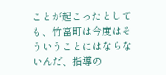ことが起こったとしても、竹富町は今度はそういうことにはならないんだ、指導の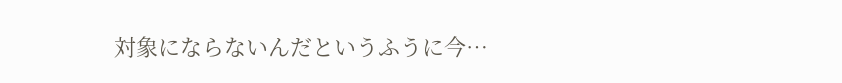対象にならないんだというふうに今…